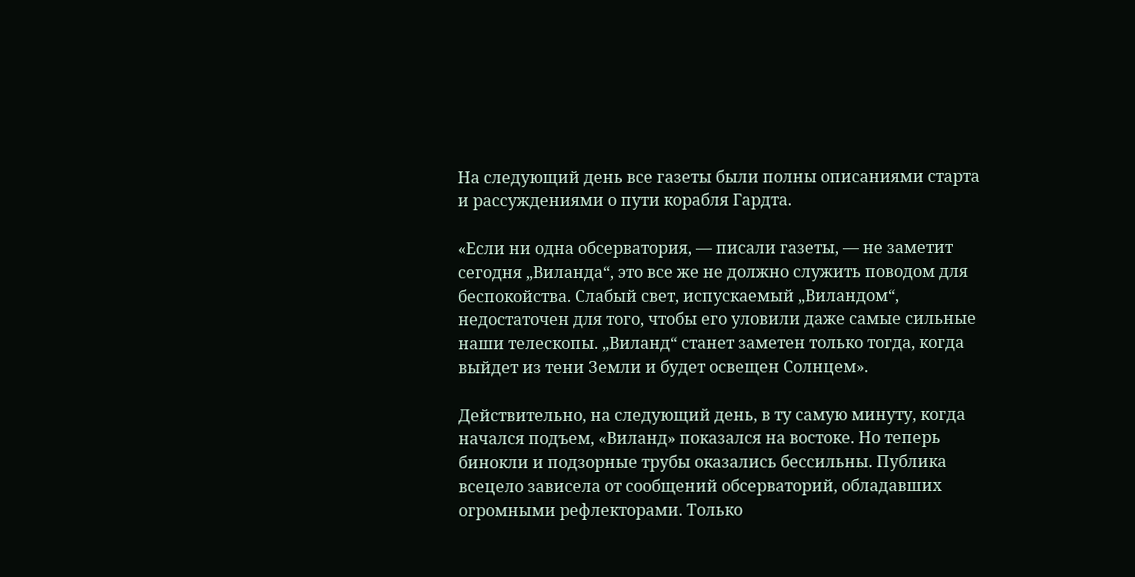На следующий день все газеты были полны описаниями старта и рассуждениями о пути корабля Гардта.

«Если ни одна обсерватория, — писали газеты, — не заметит сегодня „Виланда“, это все же не должно служить поводом для беспокойства. Слабый свет, испускаемый „Виландом“, недостаточен для того, чтобы его уловили даже самые сильные наши телескопы. „Виланд“ станет заметен только тогда, когда выйдет из тени Земли и будет освещен Солнцем».

Действительно, на следующий день, в ту самую минуту, когда начался подъем, «Виланд» показался на востоке. Но теперь бинокли и подзорные трубы оказались бессильны. Публика всецело зависела от сообщений обсерваторий, обладавших огромными рефлекторами. Только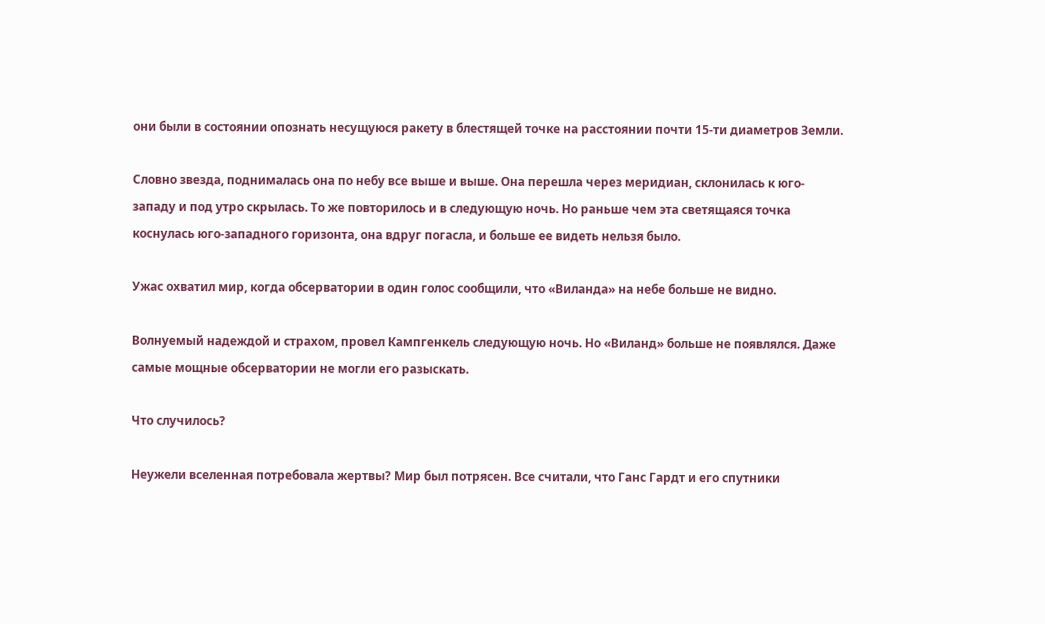они были в состоянии опознать несущуюся ракету в блестящей точке на расстоянии почти 15-ти диаметров Земли.

Словно звезда, поднималась она по небу все выше и выше. Она перешла через меридиан, склонилась к юго-западу и под утро скрылась. То же повторилось и в следующую ночь. Но раньше чем эта светящаяся точка коснулась юго-западного горизонта, она вдруг погасла, и больше ее видеть нельзя было.

Ужас охватил мир, когда обсерватории в один голос сообщили, что «Виланда» на небе больше не видно.

Волнуемый надеждой и страхом, провел Кампгенкель следующую ночь. Но «Виланд» больше не появлялся. Даже самые мощные обсерватории не могли его разыскать.

Что случилось?

Неужели вселенная потребовала жертвы? Мир был потрясен. Все считали, что Ганс Гардт и его спутники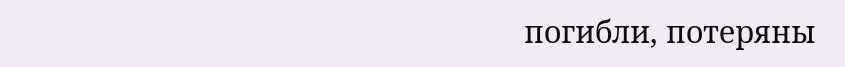погибли, потеряны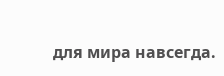для мира навсегда.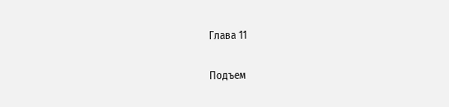Глава 11

Подъем